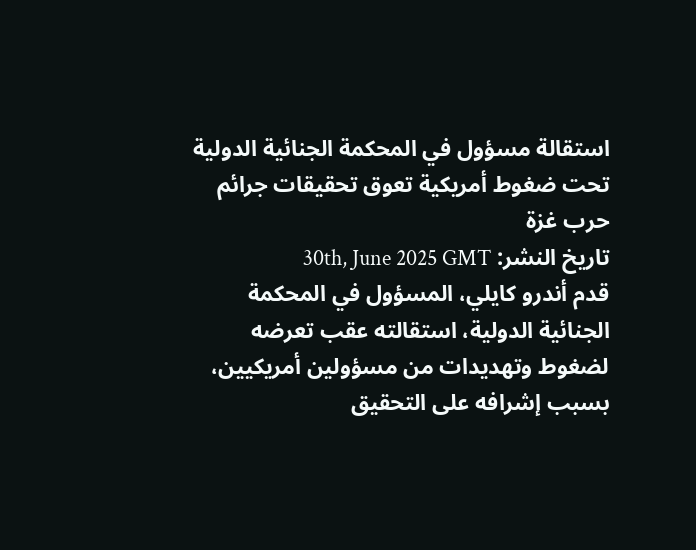استقالة مسؤول في المحكمة الجنائية الدولية تحت ضغوط أمريكية تعوق تحقيقات جرائم حرب غزة
تاريخ النشر: 30th, June 2025 GMT
قدم أندرو كايلي، المسؤول في المحكمة الجنائية الدولية، استقالته عقب تعرضه لضغوط وتهديدات من مسؤولين أمريكيين، بسبب إشرافه على التحقيق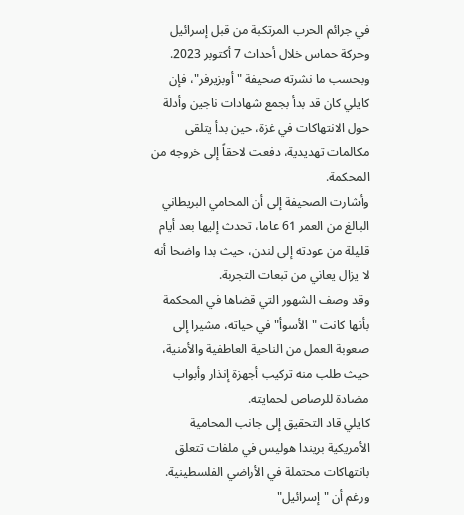في جرائم الحرب المرتكبة من قبل إسرائيل وحركة حماس خلال أحداث 7 أكتوبر 2023.
وبحسب ما نشرته صحيفة "أوبزيرفر"، فإن كايلي كان قد بدأ بجمع شهادات ناجين وأدلة حول الانتهاكات في غزة، حين بدأ يتلقى مكالمات تهديدية، دفعت لاحقاً إلى خروجه من المحكمة.
وأشارت الصحيفة إلى أن المحامي البريطاني البالغ من العمر 61 عاما، تحدث إليها بعد أيام قليلة من عودته إلى لندن، حيث بدا واضحا أنه لا يزال يعاني من تبعات التجربة.
وقد وصف الشهور التي قضاها في المحكمة بأنها كانت "الأسوأ" في حياته، مشيرا إلى صعوبة العمل من الناحية العاطفية والأمنية، حيث طلب منه تركيب أجهزة إنذار وأبواب مضادة للرصاص لحمايته.
كايلي قاد التحقيق إلى جانب المحامية الأمريكية بريندا هوليس في ملفات تتعلق بانتهاكات محتملة في الأراضي الفلسطينية. ورغم أن "إسرائيل"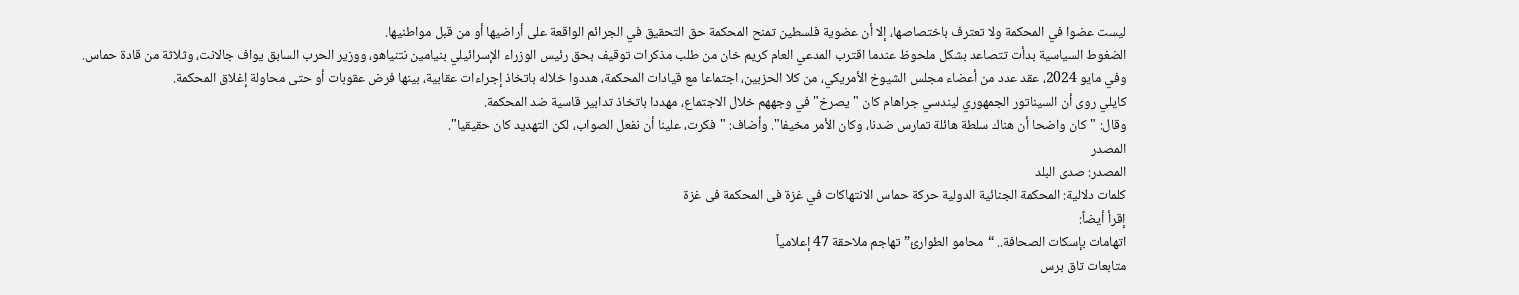ليست عضوا في المحكمة ولا تعترف باختصاصها، إلا أن عضوية فلسطين تمنح المحكمة حق التحقيق في الجرائم الواقعة على أراضيها أو من قبل مواطنيها.
الضغوط السياسية بدأت تتصاعد بشكل ملحوظ عندما اقترب المدعي العام كريم خان من طلب مذكرات توقيف بحق رئيس الوزراء الإسرائيلي بنيامين نتنياهو، ووزير الحرب السابق يواف جالانت، وثلاثة من قادة حماس.
وفي مايو 2024، عقد عدد من أعضاء مجلس الشيوخ الأمريكي، من كلا الحزبين، اجتماعا مع قيادات المحكمة، هددوا خلاله باتخاذ إجراءات عقابية، بينها فرض عقوبات أو حتى محاولة إغلاق المحكمة.
كايلي روى أن السيناتور الجمهوري ليندسي جراهام كان "يصرخ" في وجههم خلال الاجتماع، مهددا باتخاذ تدابير قاسية ضد المحكمة.
وقال: "كان واضحا أن هناك سلطة هائلة تمارس ضدنا، وكان الأمر مخيفا". وأضاف: "فكرت، علينا أن نفعل الصواب، لكن التهديد كان حقيقيا".
المصدر
المصدر: صدى البلد
كلمات دلالية: المحكمة الجنائية الدولية حركة حماس الانتهاكات في غزة فی المحکمة فی غزة
إقرأ أيضاً:
اتهامات بإسكات الصحافة.. “محامو الطوارئ” تهاجم ملاحقة 47 إعلامياً
متابعات تاق برس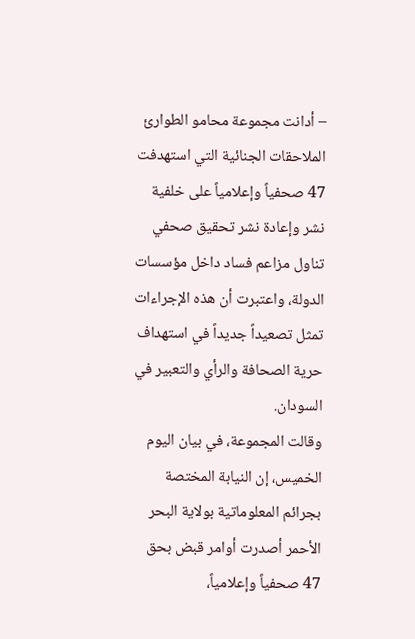– أدانت مجموعة محامو الطوارئ الملاحقات الجنائية التي استهدفت 47 صحفياً وإعلامياً على خلفية نشر وإعادة نشر تحقيق صحفي تناول مزاعم فساد داخل مؤسسات الدولة، واعتبرت أن هذه الإجراءات تمثل تصعيداً جديداً في استهداف حرية الصحافة والرأي والتعبير في السودان.
وقالت المجموعة، في بيان اليوم الخميس، إن النيابة المختصة بجرائم المعلوماتية بولاية البحر الأحمر أصدرت أوامر قبض بحق 47 صحفياً وإعلامياً،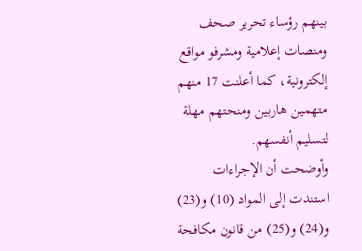بينهم رؤساء تحرير صحف ومنصات إعلامية ومشرفو مواقع إلكترونية، كما أعلنت 17 منهم متهمين هاربين ومنحتهم مهلة لتسليم أنفسهم.
وأوضحت أن الإجراءات استندت إلى المواد (10) و(23) و(24) و(25) من قانون مكافحة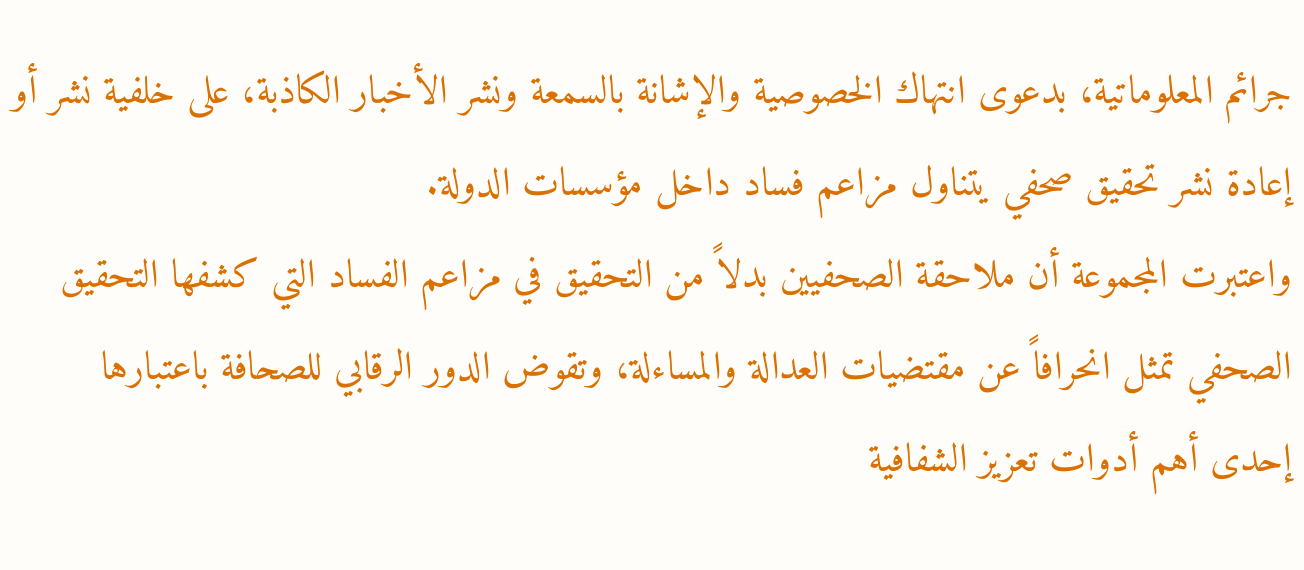جرائم المعلوماتية، بدعوى انتهاك الخصوصية والإشانة بالسمعة ونشر الأخبار الكاذبة، على خلفية نشر أو إعادة نشر تحقيق صحفي يتناول مزاعم فساد داخل مؤسسات الدولة.
واعتبرت المجموعة أن ملاحقة الصحفيين بدلاً من التحقيق في مزاعم الفساد التي كشفها التحقيق الصحفي تمثل انحرافاً عن مقتضيات العدالة والمساءلة، وتقوض الدور الرقابي للصحافة باعتبارها إحدى أهم أدوات تعزيز الشفافية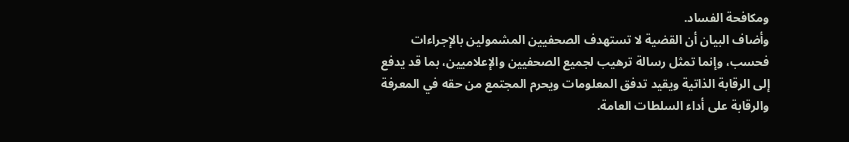ومكافحة الفساد.
وأضاف البيان أن القضية لا تستهدف الصحفيين المشمولين بالإجراءات فحسب، وإنما تمثل رسالة ترهيب لجميع الصحفيين والإعلاميين، بما قد يدفع إلى الرقابة الذاتية ويقيد تدفق المعلومات ويحرم المجتمع من حقه في المعرفة والرقابة على أداء السلطات العامة.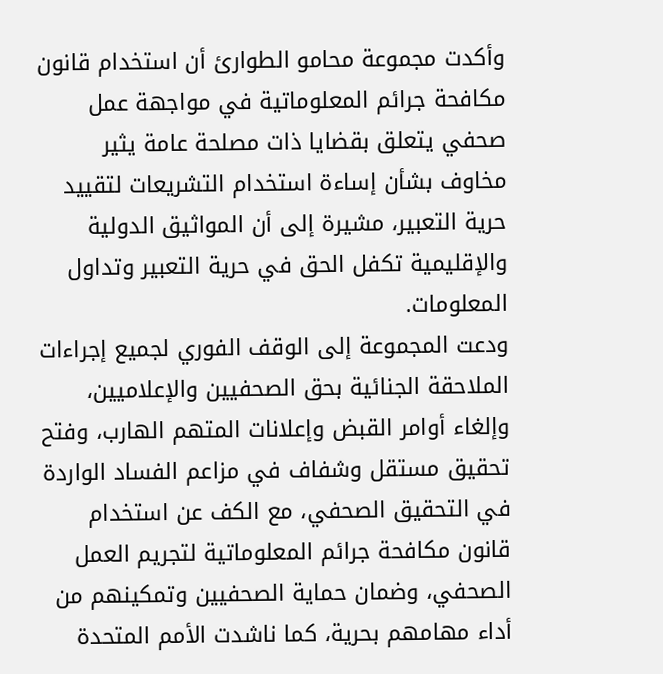وأكدت مجموعة محامو الطوارئ أن استخدام قانون مكافحة جرائم المعلوماتية في مواجهة عمل صحفي يتعلق بقضايا ذات مصلحة عامة يثير مخاوف بشأن إساءة استخدام التشريعات لتقييد حرية التعبير، مشيرة إلى أن المواثيق الدولية والإقليمية تكفل الحق في حرية التعبير وتداول المعلومات.
ودعت المجموعة إلى الوقف الفوري لجميع إجراءات الملاحقة الجنائية بحق الصحفيين والإعلاميين، وإلغاء أوامر القبض وإعلانات المتهم الهارب، وفتح تحقيق مستقل وشفاف في مزاعم الفساد الواردة في التحقيق الصحفي، مع الكف عن استخدام قانون مكافحة جرائم المعلوماتية لتجريم العمل الصحفي، وضمان حماية الصحفيين وتمكينهم من أداء مهامهم بحرية، كما ناشدت الأمم المتحدة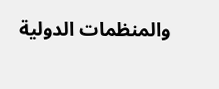والمنظمات الدولية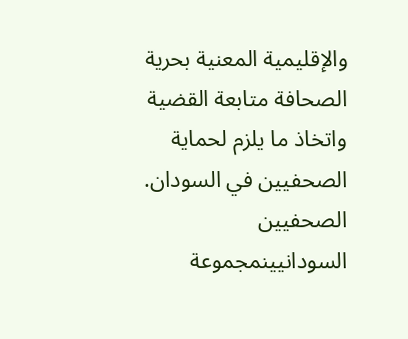والإقليمية المعنية بحرية الصحافة متابعة القضية واتخاذ ما يلزم لحماية الصحفيين في السودان.
الصحفيين السودانيينمجموعة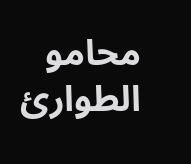محامو الطوارئ